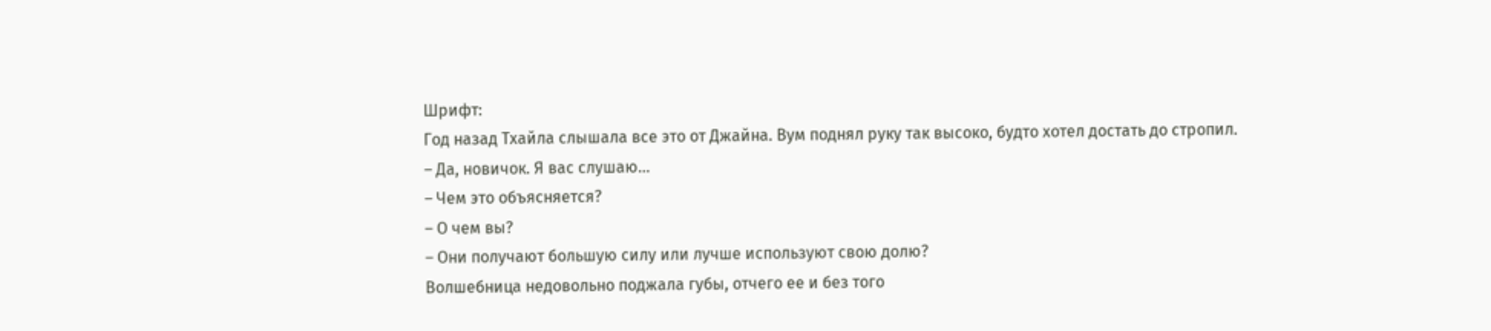Шрифт:
Год назад Тхайла слышала все это от Джайна. Вум поднял руку так высоко, будто хотел достать до стропил.
– Да, новичок. Я вас слушаю…
– Чем это объясняется?
– О чем вы?
– Они получают большую силу или лучше используют свою долю?
Волшебница недовольно поджала губы, отчего ее и без того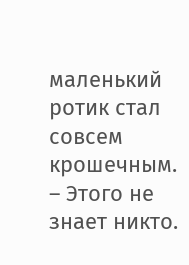маленький ротик стал совсем крошечным.
– Этого не знает никто.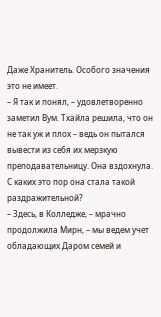Даже Хранитель. Особого значения это не имеет.
– Я так и понял, – удовлетворенно заметил Вум. Тхайла решила, что он не так уж и плох – ведь он пытался вывести из себя их мерзкую преподавательницу. Она вздохнула. С каких это пор она стала такой раздражительной?
– Здесь, в Колледже, – мрачно продолжила Мирн, – мы ведем учет обладающих Даром семей и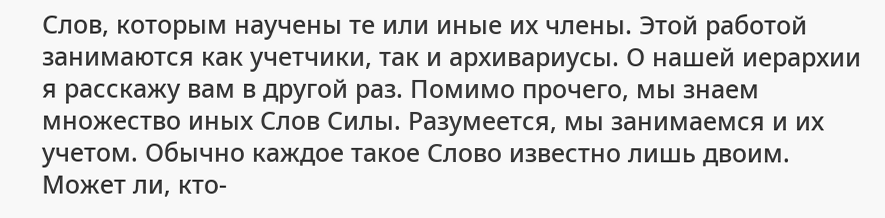Слов, которым научены те или иные их члены. Этой работой занимаются как учетчики, так и архивариусы. О нашей иерархии я расскажу вам в другой раз. Помимо прочего, мы знаем множество иных Слов Силы. Разумеется, мы занимаемся и их учетом. Обычно каждое такое Слово известно лишь двоим. Может ли, кто-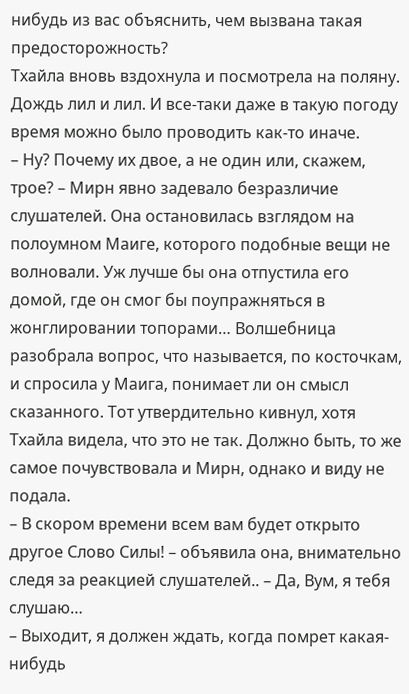нибудь из вас объяснить, чем вызвана такая предосторожность?
Тхайла вновь вздохнула и посмотрела на поляну. Дождь лил и лил. И все-таки даже в такую погоду время можно было проводить как-то иначе.
– Ну? Почему их двое, а не один или, скажем, трое? – Мирн явно задевало безразличие слушателей. Она остановилась взглядом на полоумном Маиге, которого подобные вещи не волновали. Уж лучше бы она отпустила его домой, где он смог бы поупражняться в жонглировании топорами… Волшебница разобрала вопрос, что называется, по косточкам, и спросила у Маига, понимает ли он смысл сказанного. Тот утвердительно кивнул, хотя Тхайла видела, что это не так. Должно быть, то же самое почувствовала и Мирн, однако и виду не подала.
– В скором времени всем вам будет открыто другое Слово Силы! – объявила она, внимательно следя за реакцией слушателей.. – Да, Вум, я тебя слушаю…
– Выходит, я должен ждать, когда помрет какая-нибудь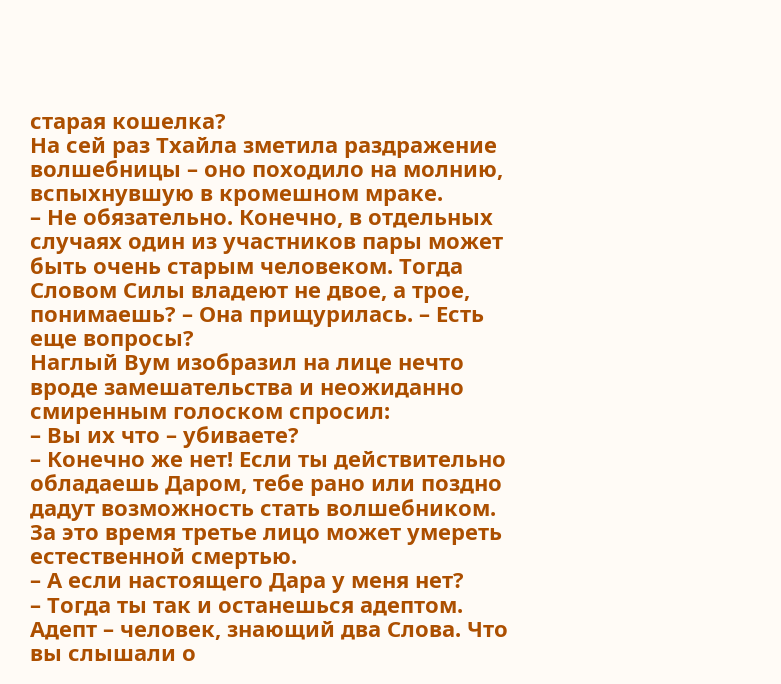старая кошелка?
На сей раз Тхайла зметила раздражение волшебницы – оно походило на молнию, вспыхнувшую в кромешном мраке.
– Не обязательно. Конечно, в отдельных случаях один из участников пары может быть очень старым человеком. Тогда Словом Силы владеют не двое, а трое, понимаешь? – Она прищурилась. – Есть еще вопросы?
Наглый Вум изобразил на лице нечто вроде замешательства и неожиданно смиренным голоском спросил:
– Вы их что – убиваете?
– Конечно же нет! Если ты действительно обладаешь Даром, тебе рано или поздно дадут возможность стать волшебником. За это время третье лицо может умереть естественной смертью.
– А если настоящего Дара у меня нет?
– Тогда ты так и останешься адептом. Адепт – человек, знающий два Слова. Что вы слышали о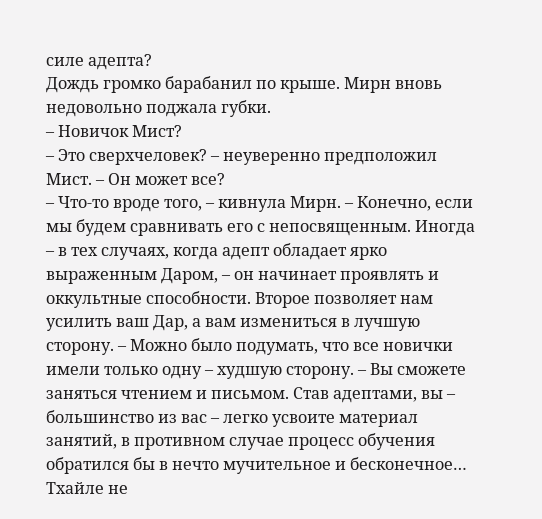силе адепта?
Дождь громко барабанил по крыше. Мирн вновь недовольно поджала губки.
– Новичок Мист?
– Это сверхчеловек? – неуверенно предположил Мист. – Он может все?
– Что-то вроде того, – кивнула Мирн. – Конечно, если мы будем сравнивать его с непосвященным. Иногда – в тех случаях, когда адепт обладает ярко выраженным Даром, – он начинает проявлять и оккультные способности. Второе позволяет нам усилить ваш Дар, а вам измениться в лучшую сторону. – Можно было подумать, что все новички имели только одну – худшую сторону. – Вы сможете заняться чтением и письмом. Став адептами, вы – большинство из вас – легко усвоите материал занятий, в противном случае процесс обучения обратился бы в нечто мучительное и бесконечное…
Тхайле не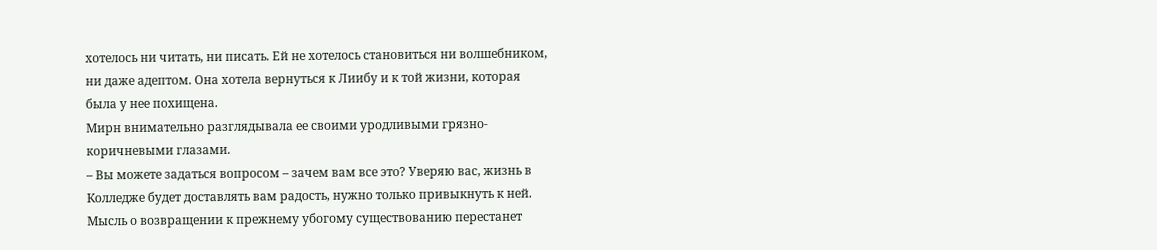хотелось ни читать, ни писать. Ей не хотелось становиться ни волшебником, ни даже адептом. Она хотела вернуться к Лиибу и к той жизни, которая была у нее похищена.
Мирн внимательно разглядывала ее своими уродливыми грязно-коричневыми глазами.
– Вы можете задаться вопросом – зачем вам все это? Уверяю вас, жизнь в Колледже будет доставлять вам радость, нужно только привыкнуть к ней. Мысль о возвращении к прежнему убогому существованию перестанет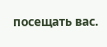посещать вас.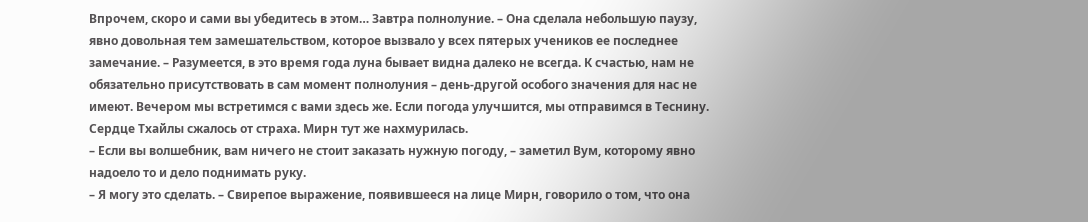Впрочем, скоро и сами вы убедитесь в этом… Завтра полнолуние. – Она сделала небольшую паузу, явно довольная тем замешательством, которое вызвало у всех пятерых учеников ее последнее замечание. – Разумеется, в это время года луна бывает видна далеко не всегда. К счастью, нам не обязательно присутствовать в сам момент полнолуния – день-другой особого значения для нас не имеют. Вечером мы встретимся с вами здесь же. Если погода улучшится, мы отправимся в Теснину.
Сердце Тхайлы сжалось от страха. Мирн тут же нахмурилась.
– Если вы волшебник, вам ничего не стоит заказать нужную погоду, – заметил Вум, которому явно надоело то и дело поднимать руку.
– Я могу это сделать. – Свирепое выражение, появившееся на лице Мирн, говорило о том, что она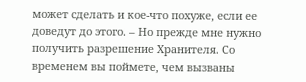может сделать и кое-что похуже, если ее доведут до этого. – Но прежде мне нужно получить разрешение Хранителя. Со временем вы поймете, чем вызваны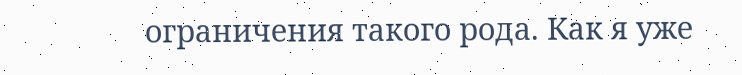ограничения такого рода. Как я уже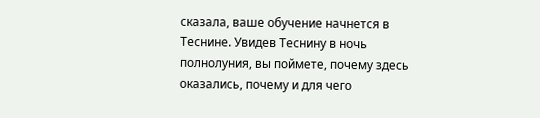сказала, ваше обучение начнется в Теснине. Увидев Теснину в ночь полнолуния, вы поймете, почему здесь оказались, почему и для чего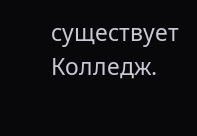существует Колледж.